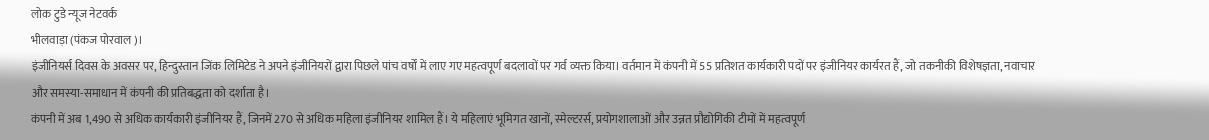लोक टुडे न्यूज नेटवर्क
भीलवाड़ा (पंकज पोरवाल)।
इंजीनियर्स दिवस के अवसर पर, हिन्दुस्तान जिंक लिमिटेड ने अपने इंजीनियरों द्वारा पिछले पांच वर्षों में लाए गए महत्वपूर्ण बदलावों पर गर्व व्यक्त किया। वर्तमान में कंपनी में 55 प्रतिशत कार्यकारी पदों पर इंजीनियर कार्यरत हैं, जो तकनीकी विशेषज्ञता, नवाचार और समस्या-समाधान में कंपनी की प्रतिबद्धता को दर्शाता है।
कंपनी में अब 1,490 से अधिक कार्यकारी इंजीनियर हैं, जिनमें 270 से अधिक महिला इंजीनियर शामिल हैं। ये महिलाएं भूमिगत खानों, स्मेल्टरर्स, प्रयोगशालाओं और उन्नत प्रौद्योगिकी टीमों में महत्वपूर्ण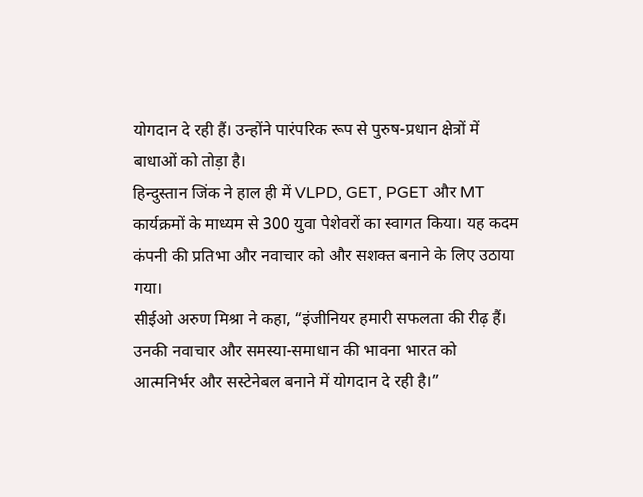योगदान दे रही हैं। उन्होंने पारंपरिक रूप से पुरुष-प्रधान क्षेत्रों में बाधाओं को तोड़ा है।
हिन्दुस्तान जिंक ने हाल ही में VLPD, GET, PGET और MT कार्यक्रमों के माध्यम से 300 युवा पेशेवरों का स्वागत किया। यह कदम कंपनी की प्रतिभा और नवाचार को और सशक्त बनाने के लिए उठाया गया।
सीईओ अरुण मिश्रा ने कहा, “इंजीनियर हमारी सफलता की रीढ़ हैं। उनकी नवाचार और समस्या-समाधान की भावना भारत को आत्मनिर्भर और सस्टेनेबल बनाने में योगदान दे रही है।”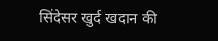सिंदेसर खुर्द खदान की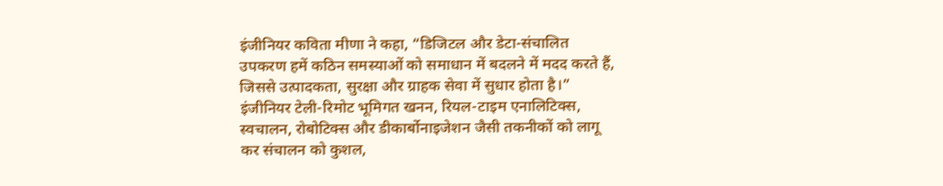इंजीनियर कविता मीणा ने कहा, “डिजिटल और डेटा-संचालित उपकरण हमें कठिन समस्याओं को समाधान में बदलने में मदद करते हैं, जिससे उत्पादकता, सुरक्षा और ग्राहक सेवा में सुधार होता है।”
इंजीनियर टेली-रिमोट भूमिगत खनन, रियल-टाइम एनालिटिक्स, स्वचालन, रोबोटिक्स और डीकार्बोनाइजेशन जैसी तकनीकों को लागू कर संचालन को कुशल,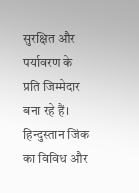सुरक्षित और पर्यावरण के प्रति जिम्मेदार बना रहे हैं।
हिन्दुस्तान जिंक का विविध और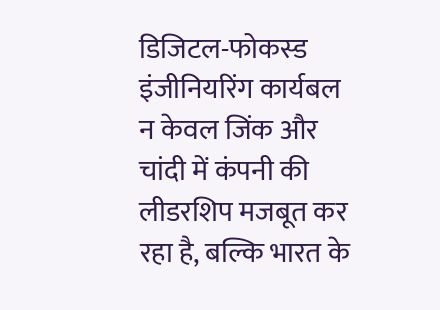डिजिटल-फोकस्ड इंजीनियरिंग कार्यबल न केवल जिंक और चांदी में कंपनी की लीडरशिप मजबूत कर रहा है, बल्कि भारत के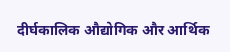दीर्घकालिक औद्योगिक और आर्थिक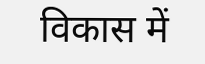विकास में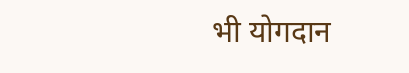भी योगदान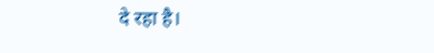दे रहा है।